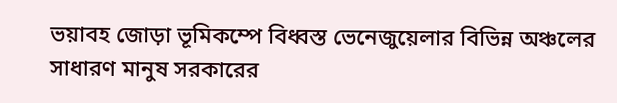ভয়াবহ জোড়া ভূমিকম্পে বিধ্বস্ত ভেনেজুয়েলার বিভিন্ন অঞ্চলের সাধারণ মানুষ সরকারের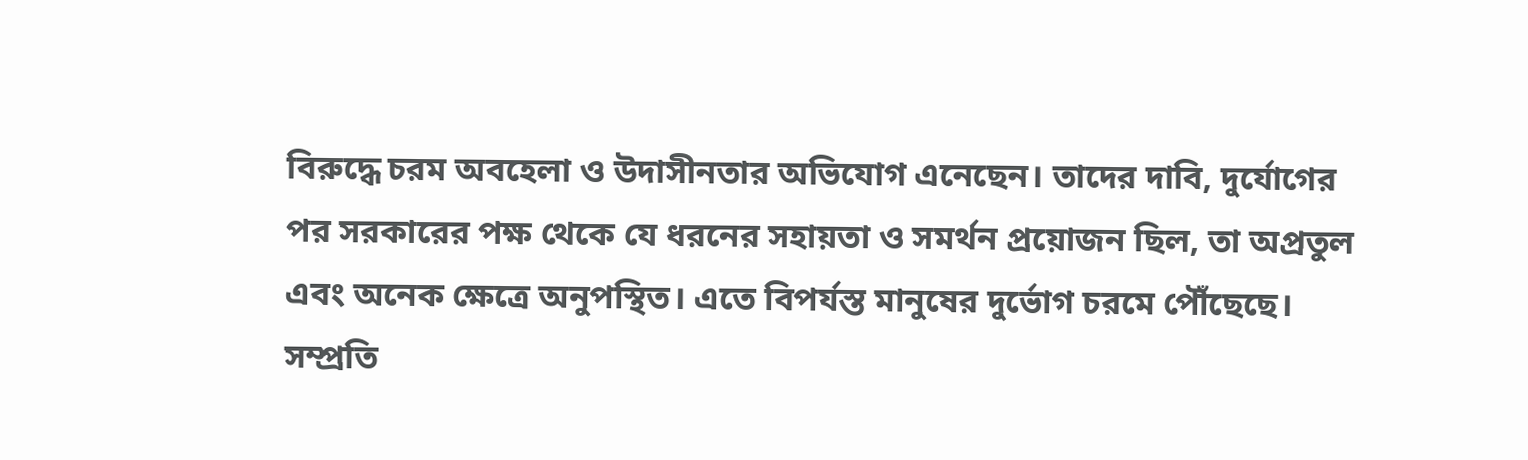বিরুদ্ধে চরম অবহেলা ও উদাসীনতার অভিযোগ এনেছেন। তাদের দাবি, দুর্যোগের পর সরকারের পক্ষ থেকে যে ধরনের সহায়তা ও সমর্থন প্রয়োজন ছিল, তা অপ্রতুল এবং অনেক ক্ষেত্রে অনুপস্থিত। এতে বিপর্যস্ত মানুষের দুর্ভোগ চরমে পৌঁছেছে।
সম্প্রতি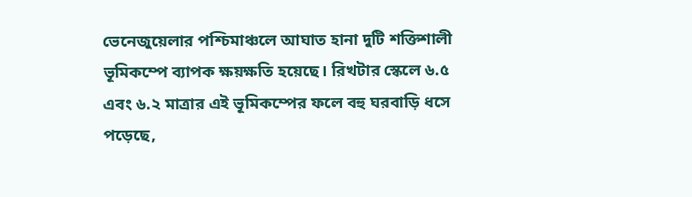ভেনেজুয়েলার পশ্চিমাঞ্চলে আঘাত হানা দুটি শক্তিশালী ভূমিকম্পে ব্যাপক ক্ষয়ক্ষতি হয়েছে। রিখটার স্কেলে ৬.৫ এবং ৬.২ মাত্রার এই ভূমিকম্পের ফলে বহু ঘরবাড়ি ধসে পড়েছে,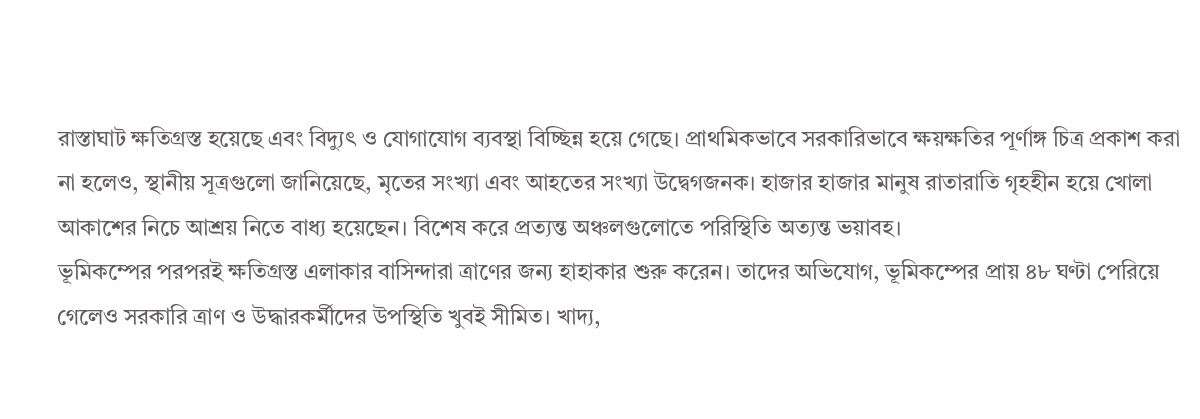রাস্তাঘাট ক্ষতিগ্রস্ত হয়েছে এবং বিদ্যুৎ ও যোগাযোগ ব্যবস্থা বিচ্ছিন্ন হয়ে গেছে। প্রাথমিকভাবে সরকারিভাবে ক্ষয়ক্ষতির পূর্ণাঙ্গ চিত্র প্রকাশ করা না হলেও, স্থানীয় সূত্রগুলো জানিয়েছে, মৃতের সংখ্যা এবং আহতের সংখ্যা উদ্বেগজনক। হাজার হাজার মানুষ রাতারাতি গৃহহীন হয়ে খোলা আকাশের নিচে আশ্রয় নিতে বাধ্য হয়েছেন। বিশেষ করে প্রত্যন্ত অঞ্চলগুলোতে পরিস্থিতি অত্যন্ত ভয়াবহ।
ভূমিকম্পের পরপরই ক্ষতিগ্রস্ত এলাকার বাসিন্দারা ত্রাণের জন্য হাহাকার শুরু করেন। তাদের অভিযোগ, ভূমিকম্পের প্রায় ৪৮ ঘণ্টা পেরিয়ে গেলেও সরকারি ত্রাণ ও উদ্ধারকর্মীদের উপস্থিতি খুবই সীমিত। খাদ্য,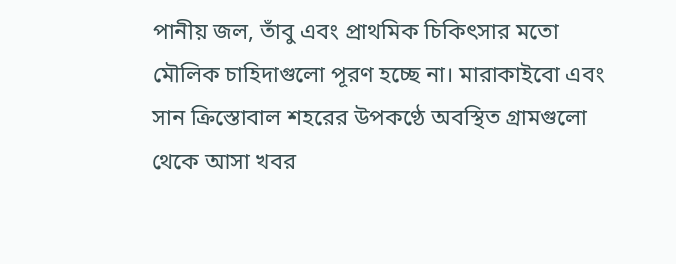পানীয় জল, তাঁবু এবং প্রাথমিক চিকিৎসার মতো মৌলিক চাহিদাগুলো পূরণ হচ্ছে না। মারাকাইবো এবং সান ক্রিস্তোবাল শহরের উপকণ্ঠে অবস্থিত গ্রামগুলো থেকে আসা খবর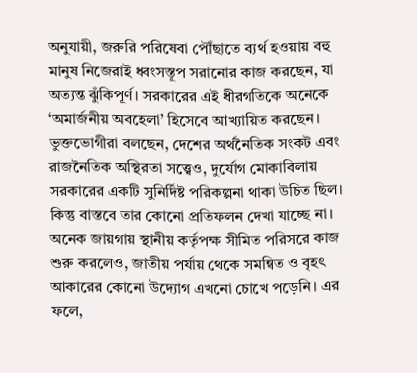অনুযায়ী, জরুরি পরিষেবা পৌঁছাতে ব্যর্থ হওয়ায় বহু মানুষ নিজেরাই ধ্বংসস্তূপ সরানোর কাজ করছেন, যা অত্যন্ত ঝুঁকিপূর্ণ। সরকারের এই ধীরগতিকে অনেকে ‘অমার্জনীয় অবহেলা’ হিসেবে আখ্যায়িত করছেন।
ভুক্তভোগীরা বলছেন, দেশের অর্থনৈতিক সংকট এবং রাজনৈতিক অস্থিরতা সত্ত্বেও, দুর্যোগ মোকাবিলায় সরকারের একটি সুনির্দিষ্ট পরিকল্পনা থাকা উচিত ছিল। কিন্তু বাস্তবে তার কোনো প্রতিফলন দেখা যাচ্ছে না। অনেক জায়গায় স্থানীয় কর্তৃপক্ষ সীমিত পরিসরে কাজ শুরু করলেও, জাতীয় পর্যায় থেকে সমন্বিত ও বৃহৎ আকারের কোনো উদ্যোগ এখনো চোখে পড়েনি। এর ফলে,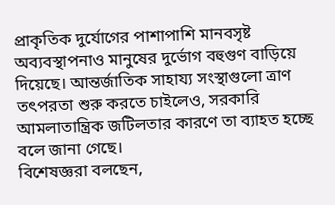প্রাকৃতিক দুর্যোগের পাশাপাশি মানবসৃষ্ট অব্যবস্থাপনাও মানুষের দুর্ভোগ বহুগুণ বাড়িয়ে দিয়েছে। আন্তর্জাতিক সাহায্য সংস্থাগুলো ত্রাণ তৎপরতা শুরু করতে চাইলেও, সরকারি আমলাতান্ত্রিক জটিলতার কারণে তা ব্যাহত হচ্ছে বলে জানা গেছে।
বিশেষজ্ঞরা বলছেন,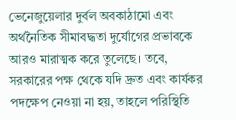ভেনেজুয়েলার দুর্বল অবকাঠামো এবং অর্থনৈতিক সীমাবদ্ধতা দুর্যোগের প্রভাবকে আরও মারাত্মক করে তুলেছে। তবে, সরকারের পক্ষ থেকে যদি দ্রুত এবং কার্যকর পদক্ষেপ নেওয়া না হয়, তাহলে পরিস্থিতি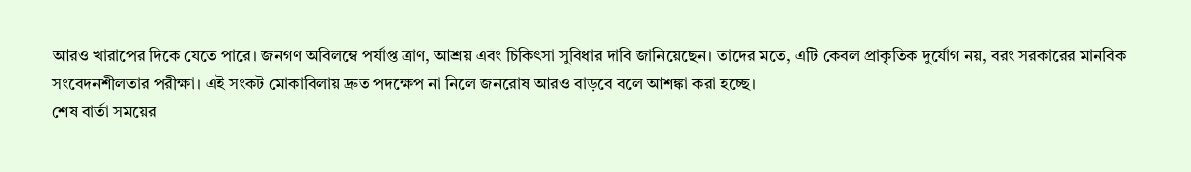আরও খারাপের দিকে যেতে পারে। জনগণ অবিলম্বে পর্যাপ্ত ত্রাণ, আশ্রয় এবং চিকিৎসা সুবিধার দাবি জানিয়েছেন। তাদের মতে, এটি কেবল প্রাকৃতিক দুর্যোগ নয়, বরং সরকারের মানবিক সংবেদনশীলতার পরীক্ষা। এই সংকট মোকাবিলায় দ্রুত পদক্ষেপ না নিলে জনরোষ আরও বাড়বে বলে আশঙ্কা করা হচ্ছে।
শেষ বার্তা সময়ের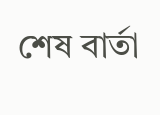শেষ বার্তা